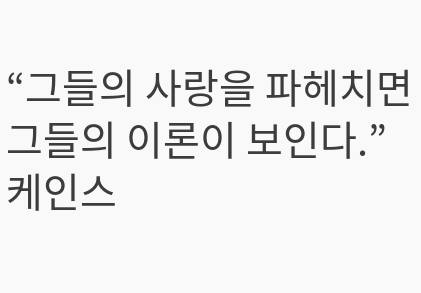“그들의 사랑을 파헤치면 그들의 이론이 보인다.”
케인스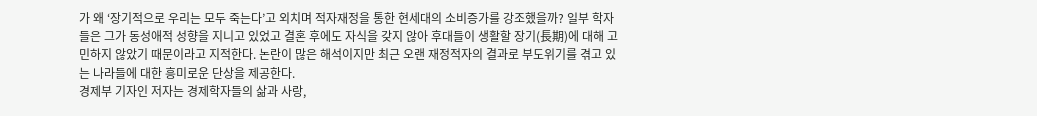가 왜 ‘장기적으로 우리는 모두 죽는다’고 외치며 적자재정을 통한 현세대의 소비증가를 강조했을까? 일부 학자들은 그가 동성애적 성향을 지니고 있었고 결혼 후에도 자식을 갖지 않아 후대들이 생활할 장기(長期)에 대해 고민하지 않았기 때문이라고 지적한다. 논란이 많은 해석이지만 최근 오랜 재정적자의 결과로 부도위기를 겪고 있는 나라들에 대한 흥미로운 단상을 제공한다.
경제부 기자인 저자는 경제학자들의 삶과 사랑,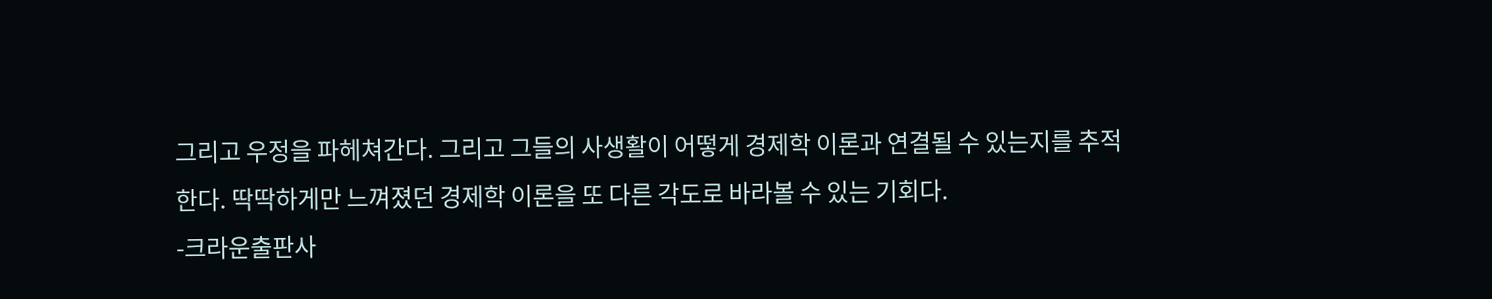그리고 우정을 파헤쳐간다. 그리고 그들의 사생활이 어떻게 경제학 이론과 연결될 수 있는지를 추적한다. 딱딱하게만 느껴졌던 경제학 이론을 또 다른 각도로 바라볼 수 있는 기회다.
-크라운출판사